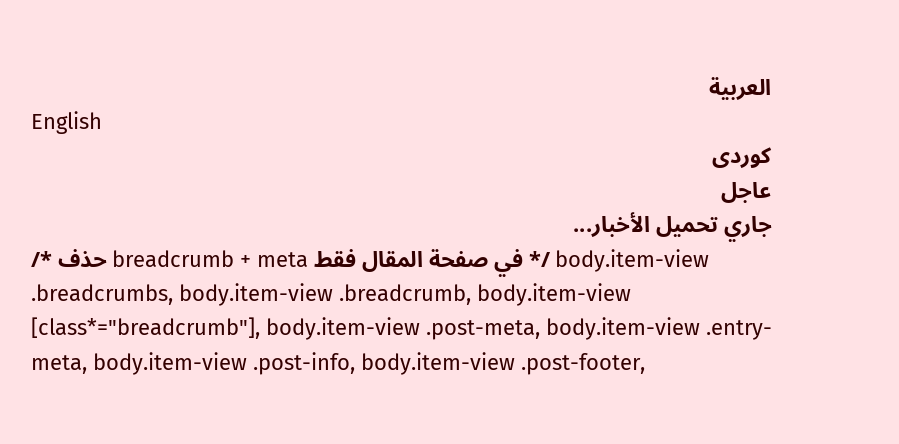العربية
English
کوردی
عاجل
جاري تحميل الأخبار...
/* حذف breadcrumb + meta في صفحة المقال فقط */ body.item-view .breadcrumbs, body.item-view .breadcrumb, body.item-view [class*="breadcrumb"], body.item-view .post-meta, body.item-view .entry-meta, body.item-view .post-info, body.item-view .post-footer,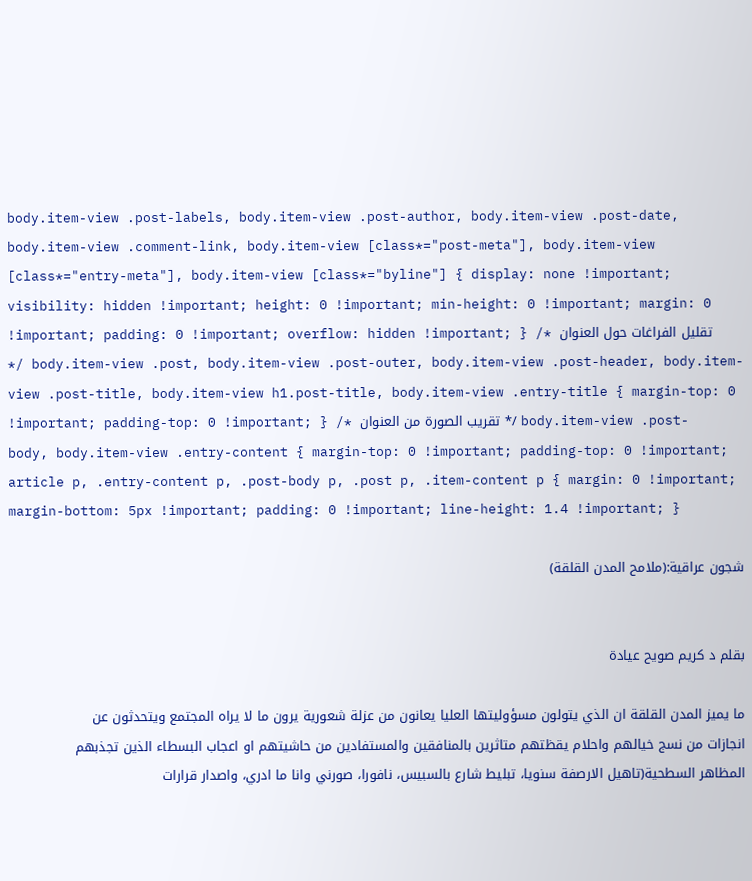body.item-view .post-labels, body.item-view .post-author, body.item-view .post-date, body.item-view .comment-link, body.item-view [class*="post-meta"], body.item-view [class*="entry-meta"], body.item-view [class*="byline"] { display: none !important; visibility: hidden !important; height: 0 !important; min-height: 0 !important; margin: 0 !important; padding: 0 !important; overflow: hidden !important; } /* تقليل الفراغات حول العنوان */ body.item-view .post, body.item-view .post-outer, body.item-view .post-header, body.item-view .post-title, body.item-view h1.post-title, body.item-view .entry-title { margin-top: 0 !important; padding-top: 0 !important; } /* تقريب الصورة من العنوان */ body.item-view .post-body, body.item-view .entry-content { margin-top: 0 !important; padding-top: 0 !important; article p, .entry-content p, .post-body p, .post p, .item-content p { margin: 0 !important; margin-bottom: 5px !important; padding: 0 !important; line-height: 1.4 !important; }

شجون عراقية:(ملامح المدن القلقة)


بقلم د كريم صويح عيادة

ما يميز المدن القلقة ان الذي يتولون مسؤوليتها العليا يعانون من عزلة شعورية يرون ما لا يراه المجتمع ويتحدثون عن انجازات من نسج خيالهم واحلام يقظتهم متاثرين بالمنافقين والمستفادين من حاشيتهم او اعجاب البسطاء الذين تجذبهم المظاهر السطحية(تاهيل الارصفة سنويا، تبليط شارع بالسبيس، نافورا، صورني وانا ما ادري، واصدار قرارات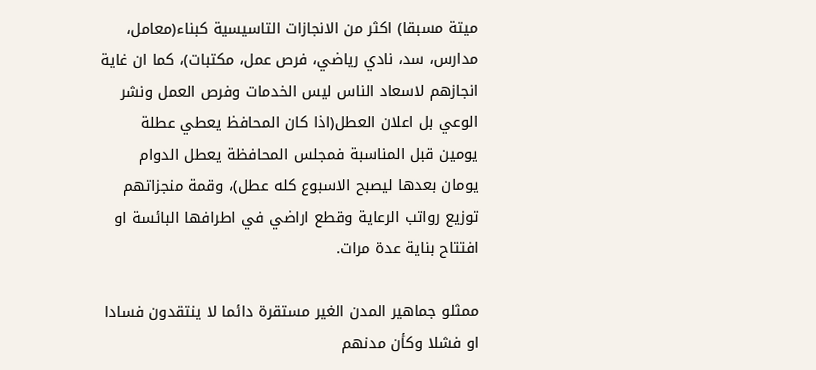ميتة مسبقا) اكثر من الانجازات التاسيسية كبناء(معامل، مدارس، سد، نادي رياضي، فرص عمل، مكتبات)، كما ان غاية انجازهم لاسعاد الناس ليس الخدمات وفرص العمل ونشر الوعي بل اعلان العطل(اذا كان المحافظ يعطي عطلة يومين قبل المناسبة فمجلس المحافظة يعطل الدوام يومان بعدها ليصبح الاسبوع كله عطل)، وقمة منجزاتهم توزيع رواتب الرعاية وقطع اراضي في اطرافها البائسة او افتتاح بناية عدة مرات.

ممثلو جماهير المدن الغير مستقرة دائما لا ينتقدون فسادا او فشلا وكأن مدنهم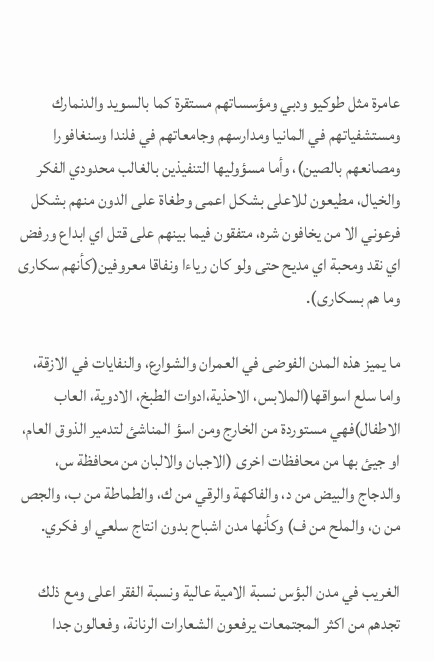عامرة مثل طوكيو ودبي ومؤسساتهم مستقرة كما بالسويد والدنمارك ومستشفياتهم في المانيا ومدارسهم وجامعاتهم في فلندا وسنغافورا ومصانعهم بالصين)، وأما مسؤوليها التنفيذين بالغالب محدودي الفكر والخيال، مطيعون للاعلى بشكل اعمى وطغاة على الدون منهم بشكل فرعوني الا من يخافون شره، متفقون فيما بينهم على قتل اي ابداع ورفض اي نقد ومحبة اي مديح حتى ولو كان رياءا ونفاقا معروفين(كأنهم سكارى وما هم بسكارى).

ما يميز هذه المدن الفوضى في العمران والشوارع، والنفايات في الازقة، واما سلع اسواقها(الملابس، الاحذية،ادوات الطبخ، الادوية، العاب الاطفال)فهي مستوردة من الخارج ومن اسؤ المناشئ لتدمير الذوق العام، او جيئ بها من محافظات اخرى (الاجبان والالبان من محافظة س، والدجاج والبيض من د، والفاكهة والرقي من ك، والطماطة من ب، والجص من ن، والملح من ف) وكأنها مدن اشباح بدون انتاج سلعي او فكري.

الغريب في مدن البؤس نسبة الامية عالية ونسبة الفقر اعلى ومع ذلك تجدهم من اكثر المجتمعات يرفعون الشعارات الرنانة، وفعالون جدا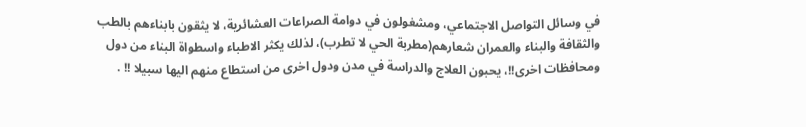في وسائل التواصل الاجتماعي، ومشغولون في دوامة الصراعات العشائرية، لا يثقون بابناءهم بالطب والثقافة والبناء والعمران شعارهم(مطربة الحي لا تطرب)، لذلك يكثر الاطباء واسطواة البناء من دول ومحافظات اخرى!!، يحبون العلاج والدراسة في مدن ودول اخرى من استطاع منهم اليها سبيلا !! .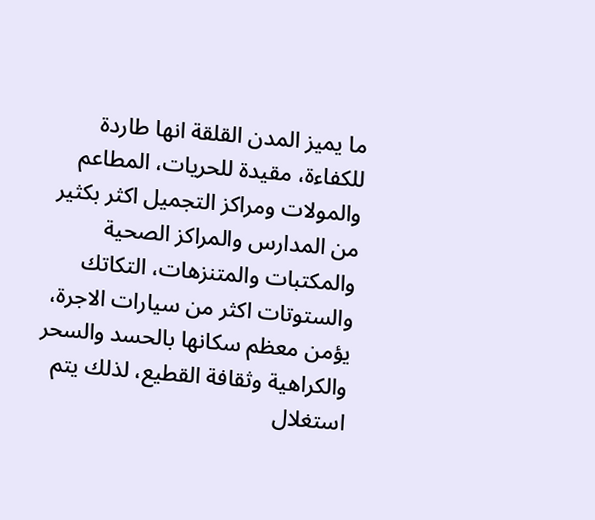ما يميز المدن القلقة انها طاردة للكفاءة، مقيدة للحريات، المطاعم والمولات ومراكز التجميل اكثر بكثير من المدارس والمراكز الصحية والمكتبات والمتنزهات، التكاتك والستوتات اكثر من سيارات الاجرة، يؤمن معظم سكانها بالحسد والسحر والكراهية وثقافة القطيع، لذلك يتم استغلال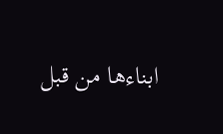ابناءها من قبل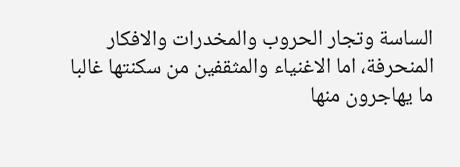الساسة وتجار الحروب والمخدرات والافكار المنحرفة، اما الاغنياء والمثقفين من سكنتها غالبا ما يهاجرون منها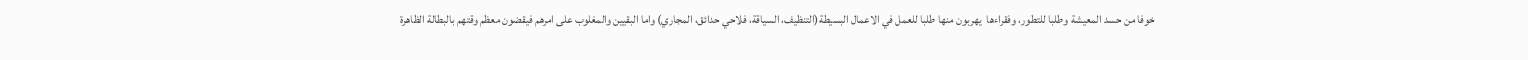خوفا من حسد المعيشة وطلبا للتطور، وفقراءها  يهربون منها طلبا للعمل في الاعمال البسيطة(التنظيف، السياقة، فلاحي حدائق، المجاري) واما البقيين والمغلوب على امرهم فيقضون معظم وقتهم بالبطالة الظاهرة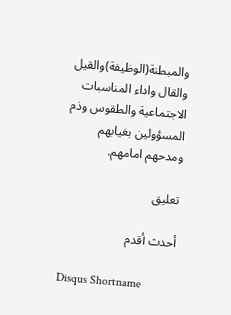والمبطنة(الوظيفة)والقيل والقال واداء المناسبات الاجتماعية والطقوس وذم المسؤولين بغيابهم ومدحهم امامهم.

تعليق

أحدث أقدم

Disqus Shortname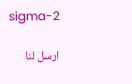sigma-2

ارسل لنا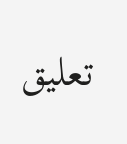تعليق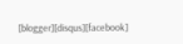[blogger][disqus][facebook]